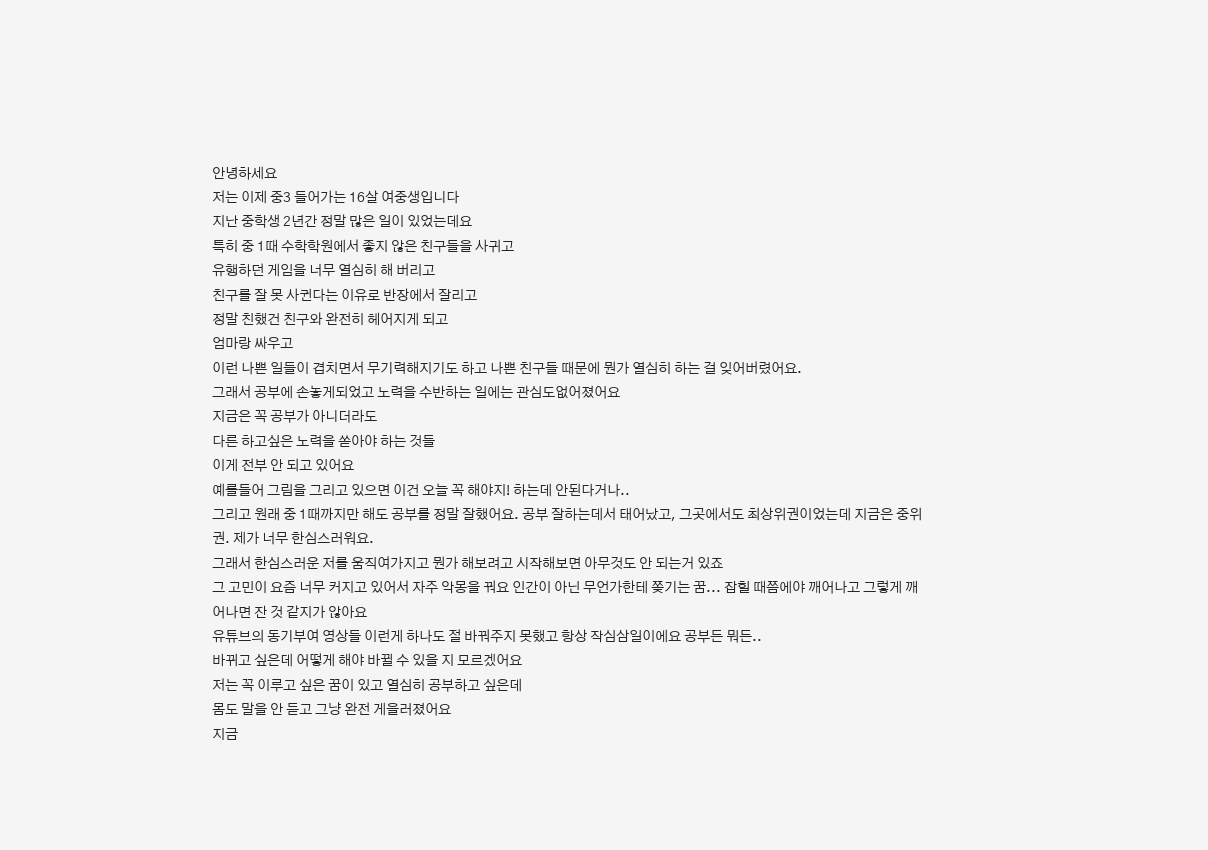안녕하세요
저는 이제 중3 들어가는 16살 여중생입니다
지난 중학생 2년간 정말 많은 일이 있었는데요
특히 중 1때 수학학원에서 좋지 않은 친구들을 사귀고
유행하던 게임을 너무 열심히 해 버리고
친구를 잘 못 사귄다는 이유로 반장에서 잘리고
정말 친했건 친구와 완전히 헤어지게 되고
엄마랑 싸우고
이런 나쁜 일들이 겹치면서 무기력해지기도 하고 나쁜 친구들 때문에 뭔가 열심히 하는 걸 잊어버렸어요.
그래서 공부에 손놓게되었고 노력을 수반하는 일에는 관심도없어졌어요
지금은 꼭 공부가 아니더라도
다른 하고싶은 노력을 쏟아야 하는 것들
이게 전부 안 되고 있어요
예를들어 그림을 그리고 있으면 이건 오늘 꼭 해야지! 하는데 안된다거나..
그리고 원래 중 1때까지만 해도 공부를 정말 잘했어요. 공부 잘하는데서 태어났고, 그곳에서도 최상위권이었는데 지금은 중위권. 제가 너무 한심스러워요.
그래서 한심스러운 저를 움직여가지고 뭔가 해보려고 시작해보면 아무것도 안 되는거 있죠
그 고민이 요즘 너무 커지고 있어서 자주 악몽을 꿔요 인간이 아닌 무언가한테 쫒기는 꿈... 잡힐 때쯤에야 깨어나고 그렇게 깨어나면 잔 것 같지가 않아요
유튜브의 동기부여 영상들 이런게 하나도 절 바꿔주지 못했고 항상 작심삼일이에요 공부든 뭐든..
바뀌고 싶은데 어떻게 해야 바뀔 수 있을 지 모르겠어요
저는 꼭 이루고 싶은 꿈이 있고 열심히 공부하고 싶은데
몸도 말을 안 듣고 그냥 완전 게을러졌어요
지금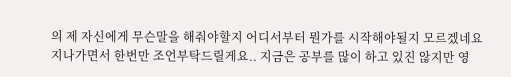의 제 자신에게 무슨말을 해줘야할지 어디서부터 뭔가를 시작해야될지 모르겠네요
지나가면서 한번만 조언부탁드릴게요.. 지금은 공부를 많이 하고 있진 않지만 영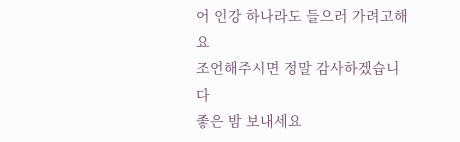어 인강 하나라도 들으러 가려고해요
조언해주시면 정말 감사하겠습니다
좋은 밤 보내세요